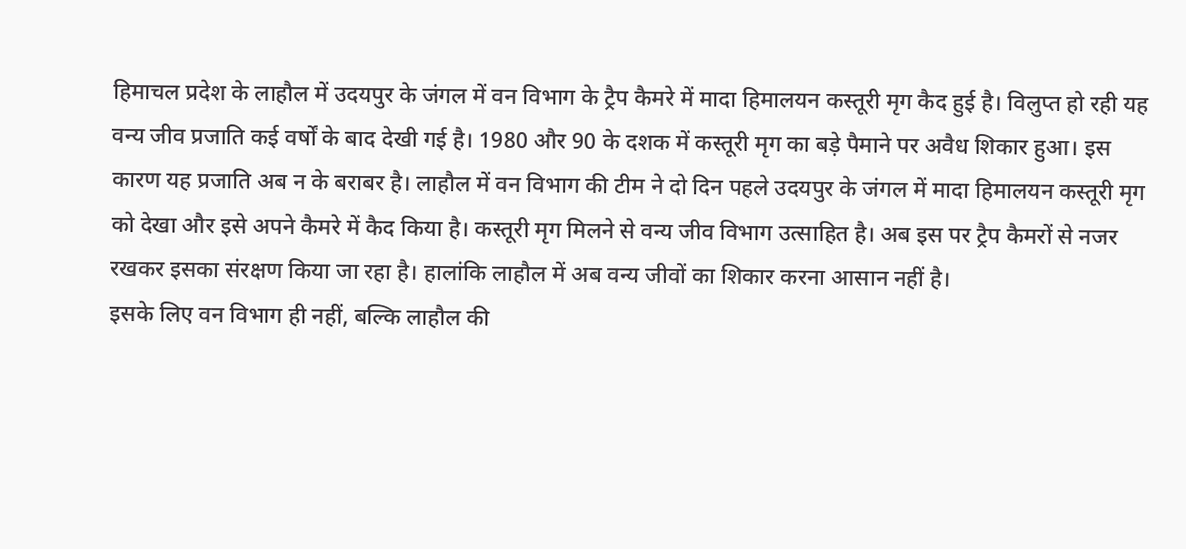हिमाचल प्रदेश के लाहौल में उदयपुर के जंगल में वन विभाग के ट्रैप कैमरे में मादा हिमालयन कस्तूरी मृग कैद हुई है। विलुप्त हो रही यह वन्य जीव प्रजाति कई वर्षों के बाद देखी गई है। 1980 और 90 के दशक में कस्तूरी मृग का बड़े पैमाने पर अवैध शिकार हुआ। इस कारण यह प्रजाति अब न के बराबर है। लाहौल में वन विभाग की टीम ने दो दिन पहले उदयपुर के जंगल में मादा हिमालयन कस्तूरी मृग को देखा और इसे अपने कैमरे में कैद किया है। कस्तूरी मृग मिलने से वन्य जीव विभाग उत्साहित है। अब इस पर ट्रैप कैमरों से नजर रखकर इसका संरक्षण किया जा रहा है। हालांकि लाहौल में अब वन्य जीवों का शिकार करना आसान नहीं है।
इसके लिए वन विभाग ही नहीं, बल्कि लाहौल की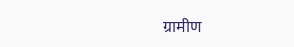ग्रामीण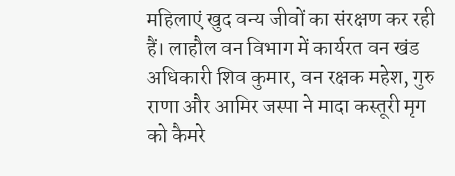महिलाएं खुद वन्य जीवों का संरक्षण कर रही हैं। लाहौल वन विभाग में कार्यरत वन खंड अधिकारी शिव कुमार, वन रक्षक महेश, गुरु राणा और आमिर जस्पा ने मादा कस्तूरी मृग को कैमरे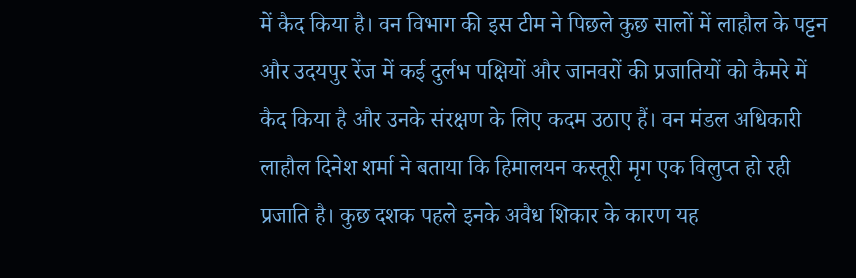में कैद किया है। वन विभाग की इस टीम ने पिछले कुछ सालों में लाहौल के पट्टन और उदयपुर रेंज में कई दुर्लभ पक्षियों और जानवरों की प्रजातियों को कैमरे में कैद किया है और उनके संरक्षण के लिए कदम उठाए हैं। वन मंडल अधिकारी लाहौल दिनेश शर्मा ने बताया कि हिमालयन कस्तूरी मृग एक विलुप्त हो रही प्रजाति है। कुछ दशक पहले इनके अवैध शिकार के कारण यह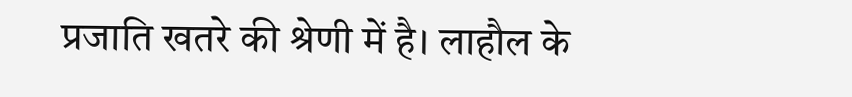प्रजाति खतरे की श्रेणी में है। लाहौल के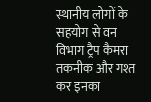स्थानीय लोगों के सहयोग से वन विभाग ट्रैप कैमरा तकनीक और गश्त कर इनका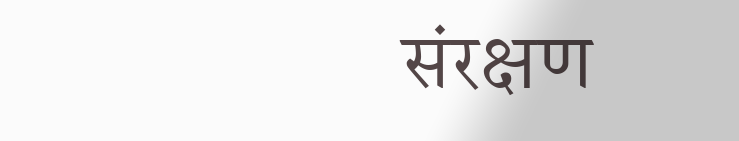संरक्षण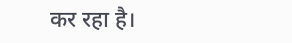कर रहा है।